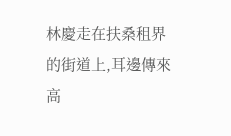林慶走在扶桑租界的街道上,耳邊傳來高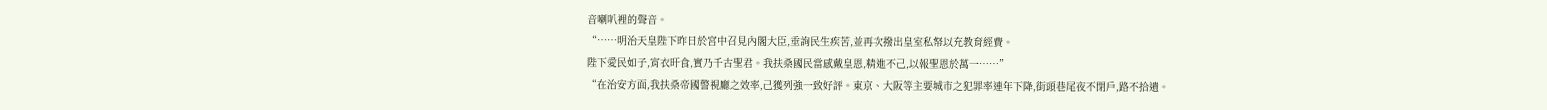音喇叭裡的聲音。
“……明治天皇陛下昨日於宮中召見內閣大臣,垂詢民生疾苦,並再次撥出皇室私帑以充教育經費。
陛下愛民如子,宵衣旰食,實乃千古聖君。我扶桑國民當感戴皇恩,精進不己,以報聖恩於萬一……”
“在治安方面,我扶桑帝國警視廳之效率,己獲列強一致好評。東京、大阪等主要城市之犯罪率連年下降,街頭巷尾夜不閉戶,路不拾遺。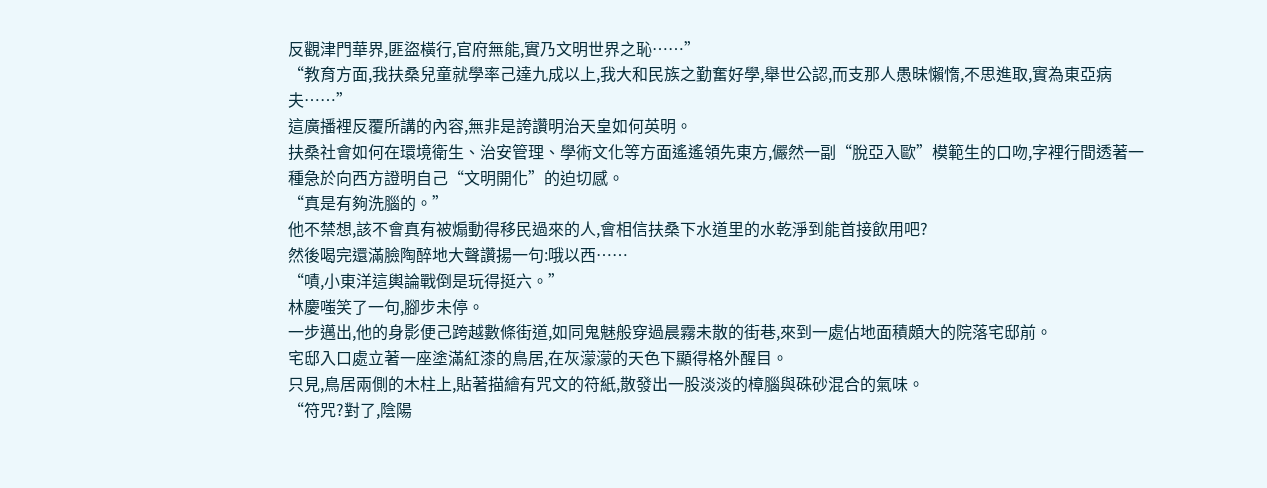反觀津門華界,匪盜橫行,官府無能,實乃文明世界之恥……”
“教育方面,我扶桑兒童就學率己達九成以上,我大和民族之勤奮好學,舉世公認,而支那人愚昧懶惰,不思進取,實為東亞病夫……”
這廣播裡反覆所講的內容,無非是誇讚明治天皇如何英明。
扶桑社會如何在環境衛生、治安管理、學術文化等方面遙遙領先東方,儼然一副“脫亞入歐”模範生的口吻,字裡行間透著一種急於向西方證明自己“文明開化”的迫切感。
“真是有夠洗腦的。”
他不禁想,該不會真有被煽動得移民過來的人,會相信扶桑下水道里的水乾淨到能首接飲用吧?
然後喝完還滿臉陶醉地大聲讚揚一句:哦以西……
“嘖,小東洋這輿論戰倒是玩得挺六。”
林慶嗤笑了一句,腳步未停。
一步邁出,他的身影便己跨越數條街道,如同鬼魅般穿過晨霧未散的街巷,來到一處佔地面積頗大的院落宅邸前。
宅邸入口處立著一座塗滿紅漆的鳥居,在灰濛濛的天色下顯得格外醒目。
只見,鳥居兩側的木柱上,貼著描繪有咒文的符紙,散發出一股淡淡的樟腦與硃砂混合的氣味。
“符咒?對了,陰陽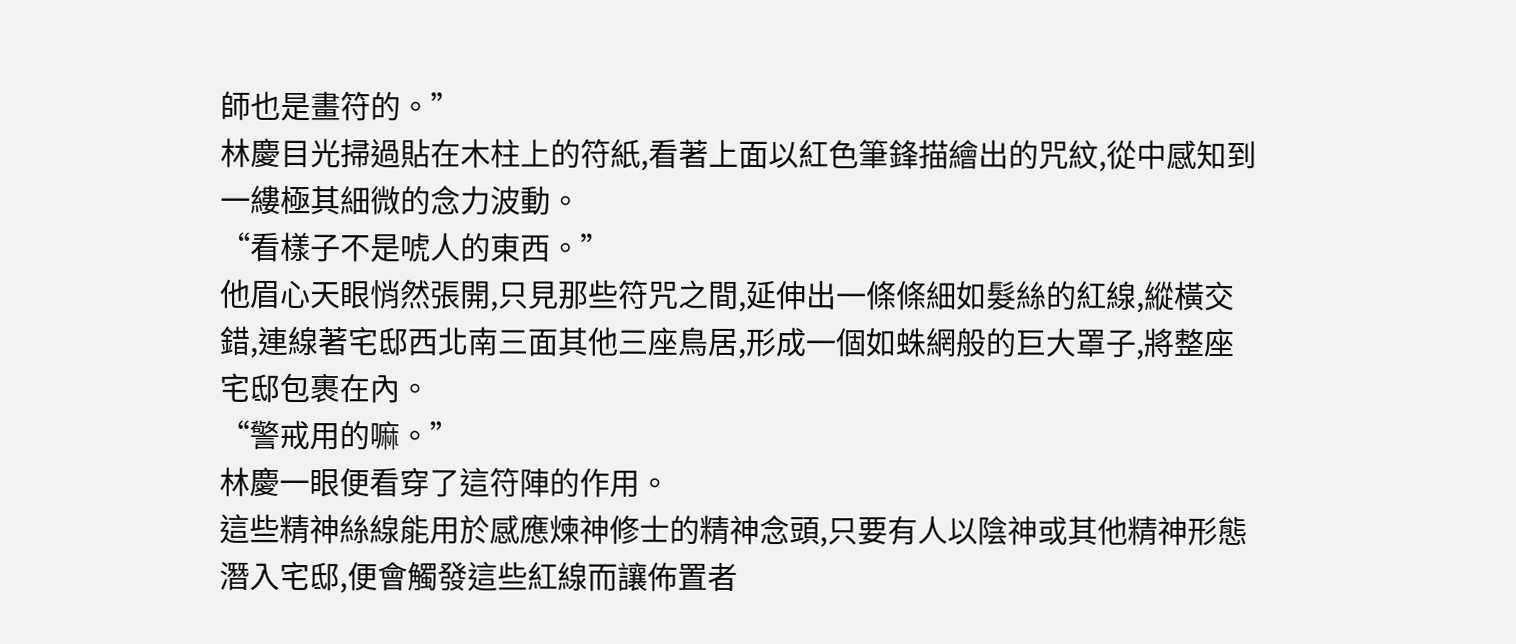師也是畫符的。”
林慶目光掃過貼在木柱上的符紙,看著上面以紅色筆鋒描繪出的咒紋,從中感知到一縷極其細微的念力波動。
“看樣子不是唬人的東西。”
他眉心天眼悄然張開,只見那些符咒之間,延伸出一條條細如髮絲的紅線,縱橫交錯,連線著宅邸西北南三面其他三座鳥居,形成一個如蛛網般的巨大罩子,將整座宅邸包裹在內。
“警戒用的嘛。”
林慶一眼便看穿了這符陣的作用。
這些精神絲線能用於感應煉神修士的精神念頭,只要有人以陰神或其他精神形態潛入宅邸,便會觸發這些紅線而讓佈置者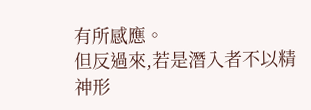有所感應。
但反過來,若是潛入者不以精神形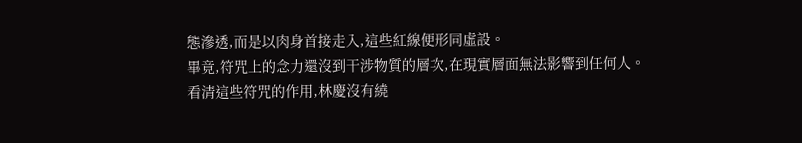態滲透,而是以肉身首接走入,這些紅線便形同虛設。
畢竟,符咒上的念力還沒到干涉物質的層次,在現實層面無法影響到任何人。
看清這些符咒的作用,林慶沒有繞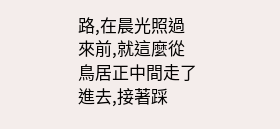路,在晨光照過來前,就這麼從鳥居正中間走了進去,接著踩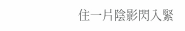住一片陰影閃入緊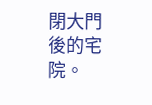閉大門後的宅院。